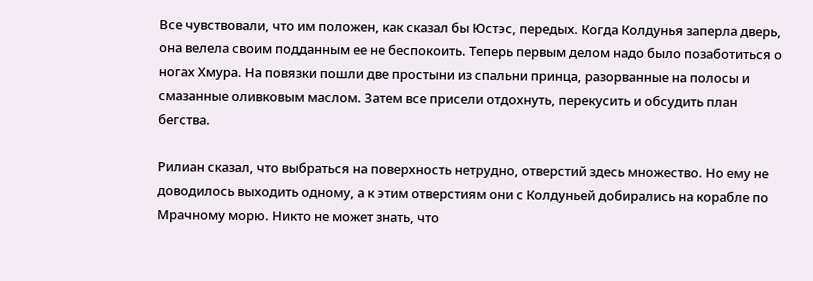Все чувствовали, что им положен, как сказал бы Юстэс, передых. Когда Колдунья заперла дверь, она велела своим подданным ее не беспокоить. Теперь первым делом надо было позаботиться о ногах Хмура. На повязки пошли две простыни из спальни принца, разорванные на полосы и смазанные оливковым маслом. Затем все присели отдохнуть, перекусить и обсудить план бегства.

Рилиан сказал, что выбраться на поверхность нетрудно, отверстий здесь множество. Но ему не доводилось выходить одному, а к этим отверстиям они с Колдуньей добирались на корабле по Мрачному морю. Никто не может знать, что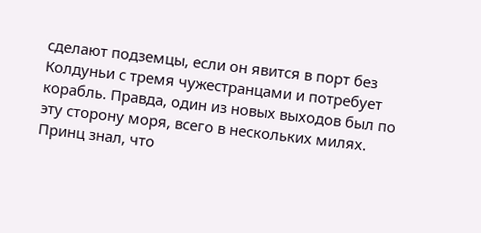сделают подземцы, если он явится в порт без Колдуньи с тремя чужестранцами и потребует корабль. Правда, один из новых выходов был по эту сторону моря, всего в нескольких милях. Принц знал, что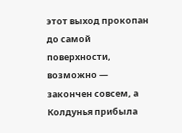этот выход прокопан до самой поверхности, возможно — закончен совсем, а Колдунья прибыла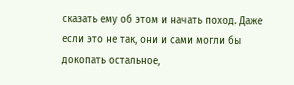сказать ему об этом и начать поход. Даже если это не так, они и сами могли бы докопать остальное,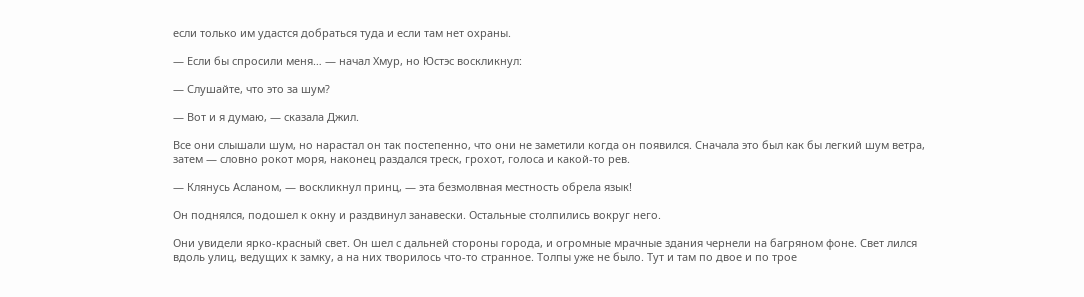если только им удастся добраться туда и если там нет охраны.

— Если бы спросили меня… — начал Хмур, но Юстэс воскликнул:

— Слушайте, что это за шум?

— Вот и я думаю, — сказала Джил.

Все они слышали шум, но нарастал он так постепенно, что они не заметили когда он появился. Сначала это был как бы легкий шум ветра, затем — словно рокот моря, наконец раздался треск, грохот, голоса и какой-то рев.

— Клянусь Асланом, — воскликнул принц, — эта безмолвная местность обрела язык!

Он поднялся, подошел к окну и раздвинул занавески. Остальные столпились вокруг него.

Они увидели ярко-красный свет. Он шел с дальней стороны города, и огромные мрачные здания чернели на багряном фоне. Свет лился вдоль улиц, ведущих к замку, а на них творилось что-то странное. Толпы уже не было. Тут и там по двое и по трое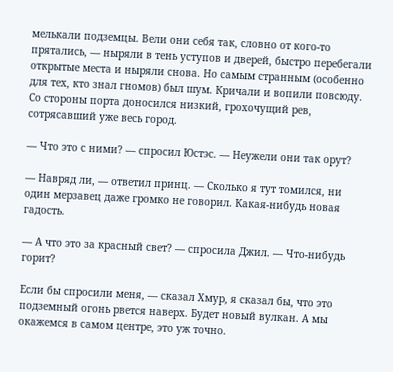мелькали подземцы. Вели они себя так, словно от кого-то прятались, — ныряли в тень уступов и дверей, быстро перебегали открытые места и ныряли снова. Но самым странным (особенно для тех, кто знал гномов) был шум. Кричали и вопили повсюду. Со стороны порта доносился низкий, грохочущий рев, сотрясавший уже весь город.

— Что это с ними? — спросил Юстэс. — Неужели они так орут?

— Навряд ли, — ответил принц. — Сколько я тут томился, ни один мерзавец даже громко не говорил. Какая-нибудь новая гадость.

— А что это за красный свет? — спросила Джил. — Что-нибудь горит?

Если бы спросили меня, — сказал Хмур, я сказал бы, что это подземный огонь рвется наверх. Будет новый вулкан. А мы окажемся в самом центре, это уж точно.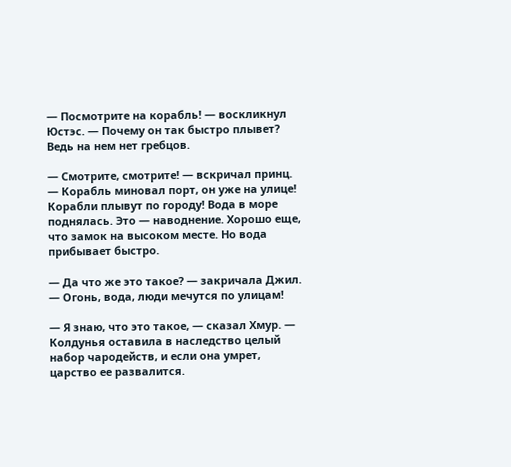— Посмотрите на корабль! — воскликнул Юстэс. — Почему он так быстро плывет? Ведь на нем нет гребцов.

— Смотрите, смотрите! — вскричал принц. — Корабль миновал порт, он уже на улице! Корабли плывут по городу! Вода в море поднялась. Это — наводнение. Хорошо еще, что замок на высоком месте. Но вода прибывает быстро.

— Да что же это такое? — закричала Джил. — Огонь, вода, люди мечутся по улицам!

— Я знаю, что это такое, — сказал Хмур. — Колдунья оставила в наследство целый набор чародейств, и если она умрет, царство ее развалится.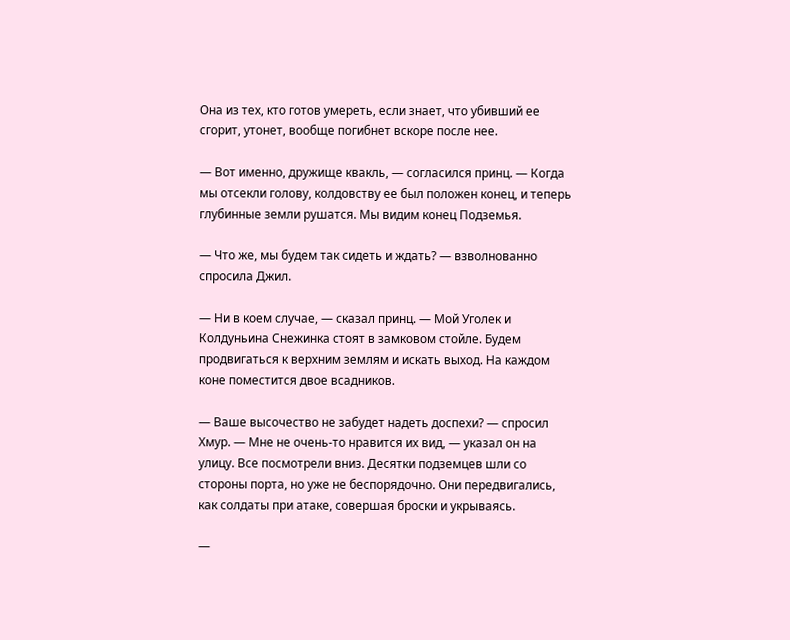Она из тех, кто готов умереть, если знает, что убивший ее сгорит, утонет, вообще погибнет вскоре после нее.

— Вот именно, дружище квакль, — согласился принц. — Когда мы отсекли голову, колдовству ее был положен конец, и теперь глубинные земли рушатся. Мы видим конец Подземья.

— Что же, мы будем так сидеть и ждать? — взволнованно спросила Джил.

— Ни в коем случае, — сказал принц. — Мой Уголек и Колдуньина Снежинка стоят в замковом стойле. Будем продвигаться к верхним землям и искать выход. На каждом коне поместится двое всадников.

— Ваше высочество не забудет надеть доспехи? — спросил Хмур. — Мне не очень-то нравится их вид, — указал он на улицу. Все посмотрели вниз. Десятки подземцев шли со стороны порта, но уже не беспорядочно. Они передвигались, как солдаты при атаке, совершая броски и укрываясь.

—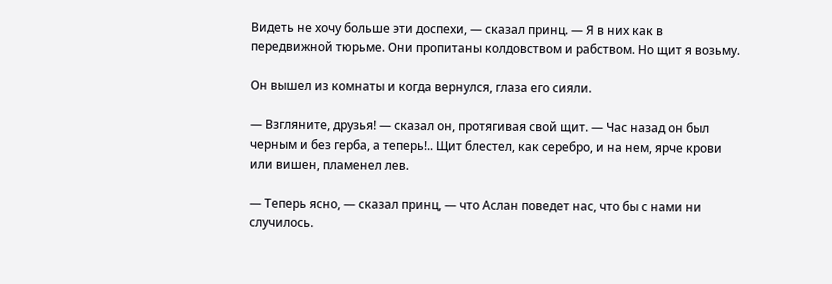Видеть не хочу больше эти доспехи, — сказал принц. — Я в них как в передвижной тюрьме. Они пропитаны колдовством и рабством. Но щит я возьму.

Он вышел из комнаты и когда вернулся, глаза его сияли.

— Взгляните, друзья! — сказал он, протягивая свой щит. — Час назад он был черным и без герба, а теперь!.. Щит блестел, как серебро, и на нем, ярче крови или вишен, пламенел лев.

— Теперь ясно, — сказал принц, — что Аслан поведет нас, что бы с нами ни случилось.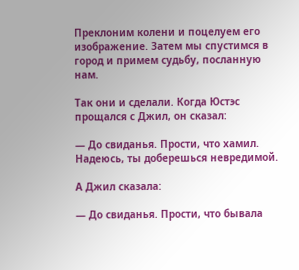Преклоним колени и поцелуем его изображение. Затем мы спустимся в город и примем судьбу, посланную нам.

Так они и сделали. Когда Юстэс прощался с Джил, он сказал:

— До свиданья. Прости, что хамил. Надеюсь, ты доберешься невредимой.

А Джил сказала:

— До свиданья. Прости, что бывала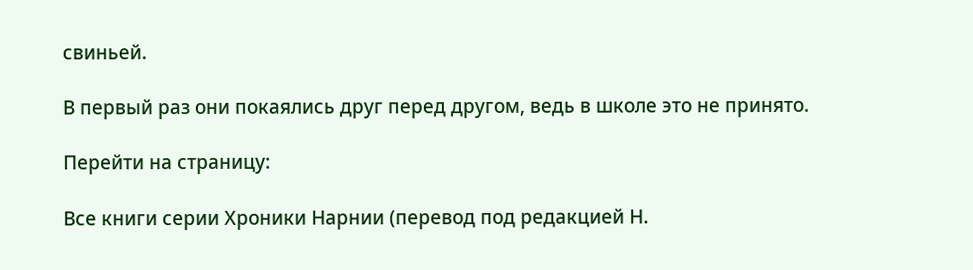свиньей.

В первый раз они покаялись друг перед другом, ведь в школе это не принято.

Перейти на страницу:

Все книги серии Хроники Нарнии (перевод под редакцией Н.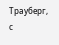Трауберг, с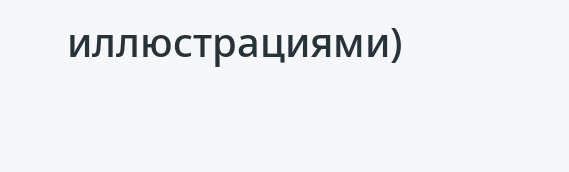иллюстрациями)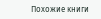Похожие книги